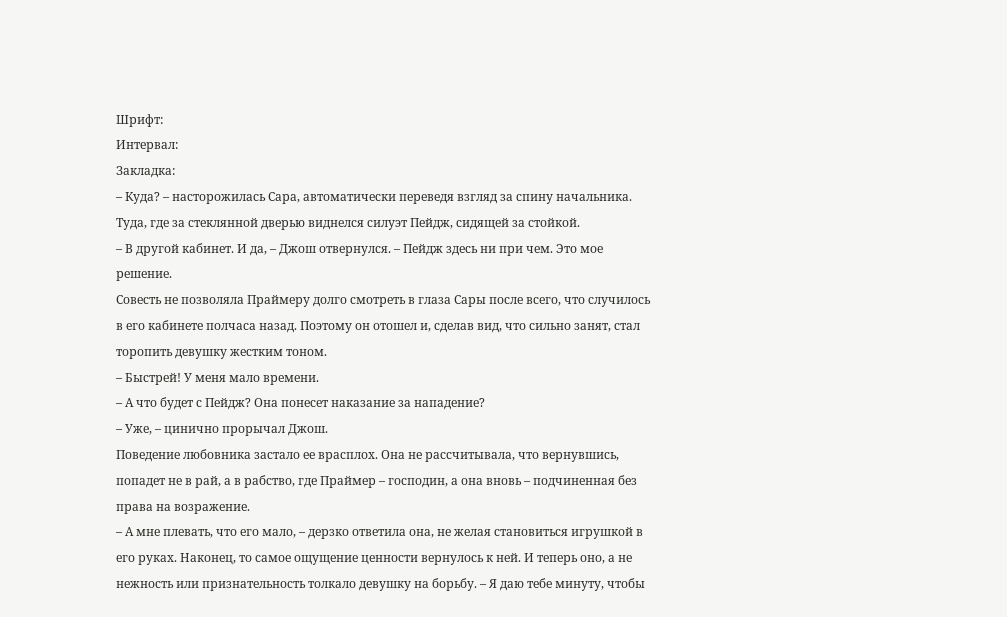Шрифт:
Интервал:
Закладка:
– Куда? – насторожилась Сара, автоматически переведя взгляд за спину начальника. Туда, где за стеклянной дверью виднелся силуэт Пейдж, сидящей за стойкой.
– В другой кабинет. И да, – Джош отвернулся. – Пейдж здесь ни при чем. Это мое решение.
Совесть не позволяла Праймеру долго смотреть в глаза Сары после всего, что случилось в его кабинете полчаса назад. Поэтому он отошел и, сделав вид, что сильно занят, стал торопить девушку жестким тоном.
– Быстрей! У меня мало времени.
– А что будет с Пейдж? Она понесет наказание за нападение?
– Уже, – цинично прорычал Джош.
Поведение любовника застало ее врасплох. Она не рассчитывала, что вернувшись, попадет не в рай, а в рабство, где Праймер – господин, а она вновь – подчиненная без права на возражение.
– А мне плевать, что его мало, – дерзко ответила она, не желая становиться игрушкой в его руках. Наконец, то самое ощущение ценности вернулось к ней. И теперь оно, а не нежность или признательность толкало девушку на борьбу. – Я даю тебе минуту, чтобы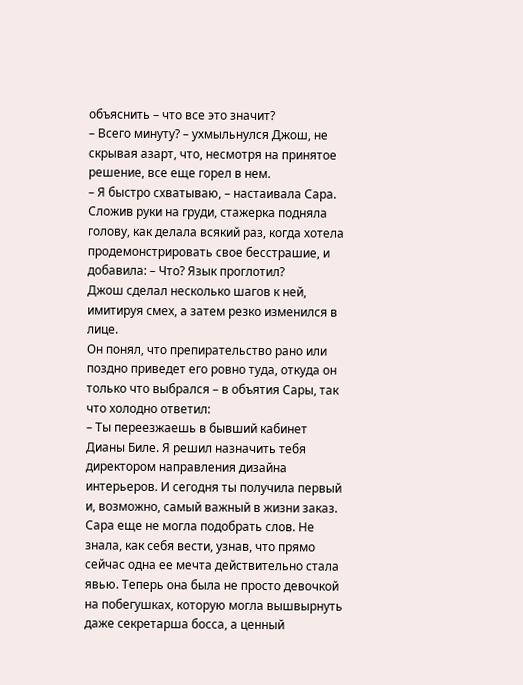объяснить – что все это значит?
– Всего минуту? – ухмыльнулся Джош, не скрывая азарт, что, несмотря на принятое решение, все еще горел в нем.
– Я быстро схватываю, – настаивала Сара. Сложив руки на груди, стажерка подняла голову, как делала всякий раз, когда хотела продемонстрировать свое бесстрашие, и добавила: – Что? Язык проглотил?
Джош сделал несколько шагов к ней, имитируя смех, а затем резко изменился в лице.
Он понял, что препирательство рано или поздно приведет его ровно туда, откуда он только что выбрался – в объятия Сары, так что холодно ответил:
– Ты переезжаешь в бывший кабинет Дианы Биле. Я решил назначить тебя директором направления дизайна интерьеров. И сегодня ты получила первый и, возможно, самый важный в жизни заказ.
Сара еще не могла подобрать слов. Не знала, как себя вести, узнав, что прямо сейчас одна ее мечта действительно стала явью. Теперь она была не просто девочкой на побегушках, которую могла вышвырнуть даже секретарша босса, а ценный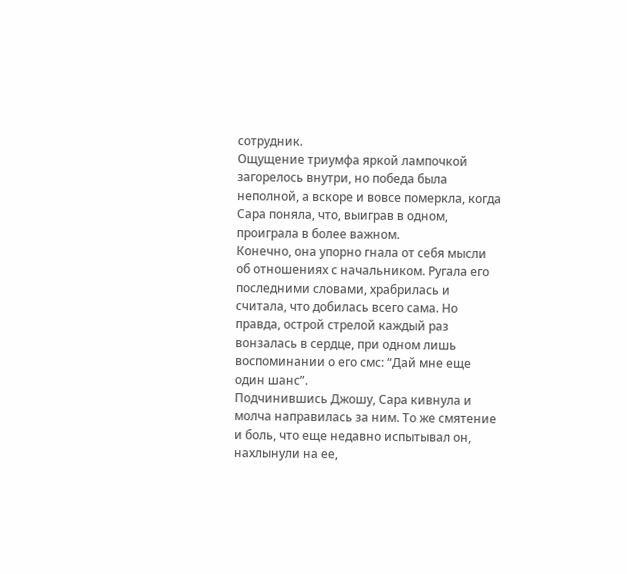сотрудник.
Ощущение триумфа яркой лампочкой загорелось внутри, но победа была неполной, а вскоре и вовсе померкла, когда Сара поняла, что, выиграв в одном, проиграла в более важном.
Конечно, она упорно гнала от себя мысли об отношениях с начальником. Ругала его последними словами, храбрилась и считала, что добилась всего сама. Но правда, острой стрелой каждый раз вонзалась в сердце, при одном лишь воспоминании о его смс: “Дай мне еще один шанс”.
Подчинившись Джошу, Сара кивнула и молча направилась за ним. То же смятение и боль, что еще недавно испытывал он, нахлынули на ее,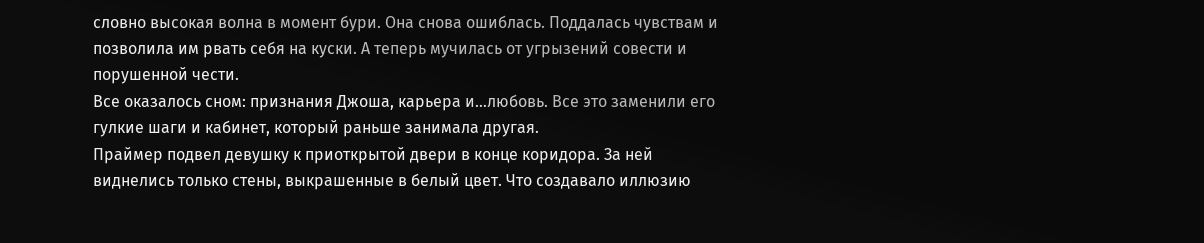словно высокая волна в момент бури. Она снова ошиблась. Поддалась чувствам и позволила им рвать себя на куски. А теперь мучилась от угрызений совести и порушенной чести.
Все оказалось сном: признания Джоша, карьера и…любовь. Все это заменили его гулкие шаги и кабинет, который раньше занимала другая.
Праймер подвел девушку к приоткрытой двери в конце коридора. За ней виднелись только стены, выкрашенные в белый цвет. Что создавало иллюзию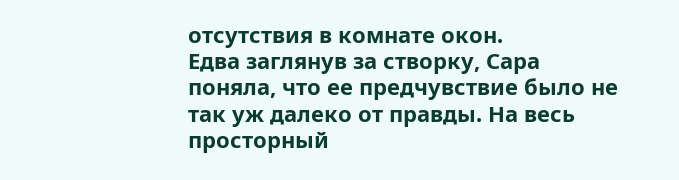отсутствия в комнате окон.
Едва заглянув за створку, Сара поняла, что ее предчувствие было не так уж далеко от правды. На весь просторный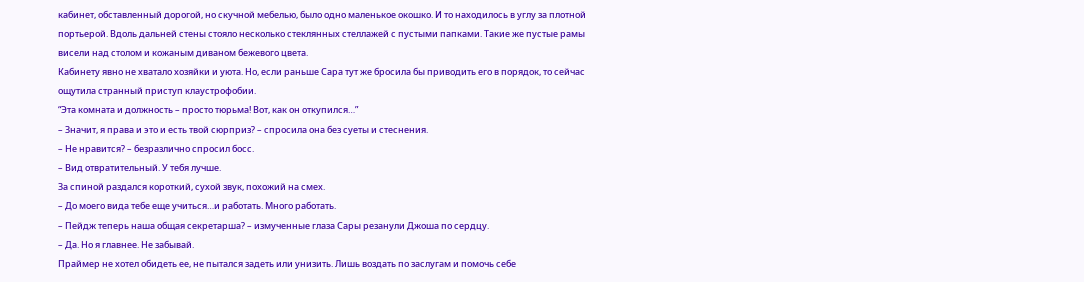кабинет, обставленный дорогой, но скучной мебелью, было одно маленькое окошко. И то находилось в углу за плотной портьерой. Вдоль дальней стены стояло несколько стеклянных стеллажей с пустыми папками. Такие же пустые рамы висели над столом и кожаным диваном бежевого цвета.
Кабинету явно не хватало хозяйки и уюта. Но, если раньше Сара тут же бросила бы приводить его в порядок, то сейчас ощутила странный приступ клаустрофобии.
“Эта комната и должность – просто тюрьма! Вот, как он откупился…”
– Значит, я права и это и есть твой сюрприз? – спросила она без суеты и стеснения.
– Не нравится? – безразлично спросил босс.
– Вид отвратительный. У тебя лучше.
За спиной раздался короткий, сухой звук, похожий на смех.
– До моего вида тебе еще учиться…и работать. Много работать.
– Пейдж теперь наша общая секретарша? – измученные глаза Сары резанули Джоша по сердцу.
– Да. Но я главнее. Не забывай.
Праймер не хотел обидеть ее, не пытался задеть или унизить. Лишь воздать по заслугам и помочь себе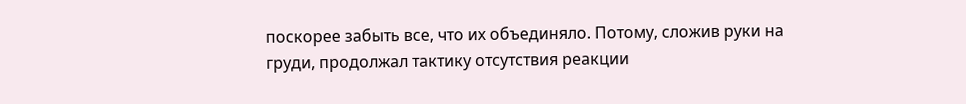поскорее забыть все, что их объединяло. Потому, сложив руки на груди, продолжал тактику отсутствия реакции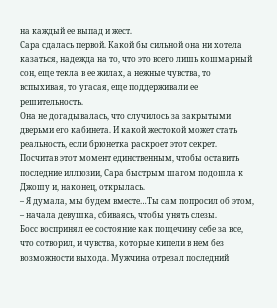на каждый ее выпад и жест.
Сара сдалась первой. Какой бы сильной она ни хотела казаться, надежда на то, что это всего лишь кошмарный сон, еще текла в ее жилах, а нежные чувства, то вспыхивая, то угасая, еще поддерживали ее решительность.
Она не догадывалась, что случилось за закрытыми дверьми его кабинета. И какой жестокой может стать реальность, если брюнетка раскроет этот секрет.
Посчитав этот момент единственным, чтобы оставить последние иллюзии, Сара быстрым шагом подошла к Джошу и, наконец, открылась.
– Я думала, мы будем вместе…Ты сам попросил об этом, – начала девушка, сбиваясь, чтобы унять слезы.
Босс воспринял ее состояние как пощечину себе за все, что сотворил, и чувства, которые кипели в нем без возможности выхода. Мужчина отрезал последний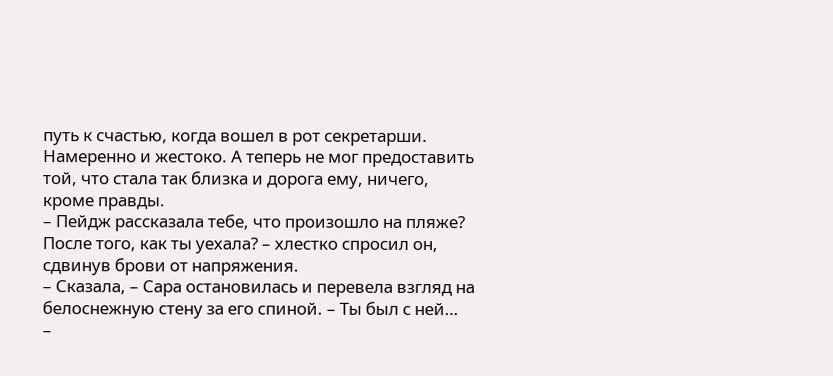путь к счастью, когда вошел в рот секретарши. Намеренно и жестоко. А теперь не мог предоставить той, что стала так близка и дорога ему, ничего, кроме правды.
– Пейдж рассказала тебе, что произошло на пляже? После того, как ты уехала? – хлестко спросил он, сдвинув брови от напряжения.
– Сказала, – Сара остановилась и перевела взгляд на белоснежную стену за его спиной. – Ты был с ней…
–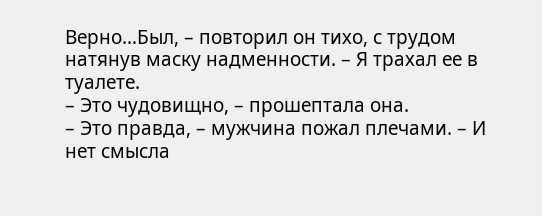Верно…Был, – повторил он тихо, с трудом натянув маску надменности. – Я трахал ее в туалете.
– Это чудовищно, – прошептала она.
– Это правда, – мужчина пожал плечами. – И нет смысла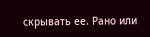скрывать ее. Рано или